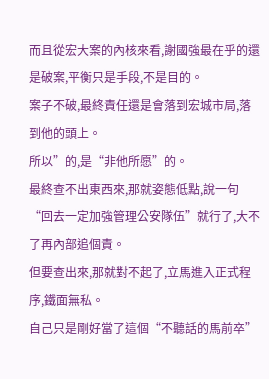而且從宏大案的內核來看,謝國強最在乎的還是破案,平衡只是手段,不是目的。
案子不破,最終責任還是會落到宏城市局,落到他的頭上。
所以”的,是“非他所愿”的。
最終查不出東西來,那就姿態低點,說一句“回去一定加強管理公安隊伍”就行了,大不了再內部追個責。
但要查出來,那就對不起了,立馬進入正式程序,鐵面無私。
自己只是剛好當了這個“不聽話的馬前卒”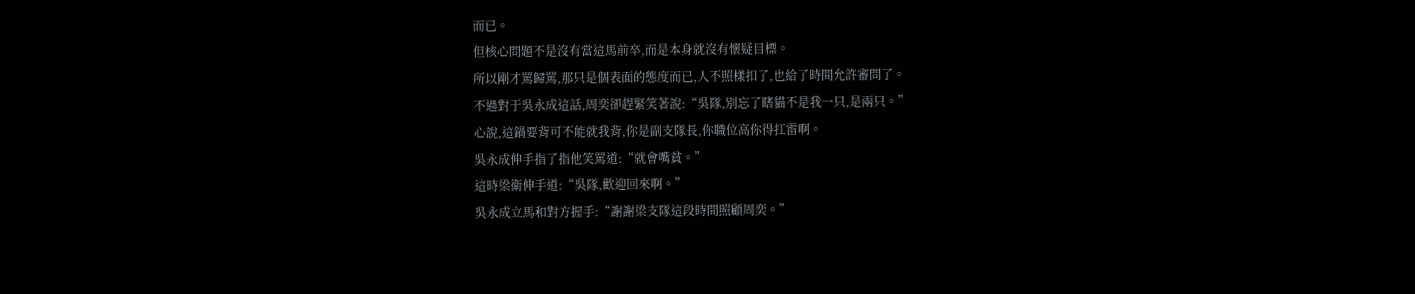而已。
但核心問題不是沒有當這馬前卒,而是本身就沒有懷疑目標。
所以剛才罵歸罵,那只是個表面的態度而已,人不照樣扣了,也給了時間允許審問了。
不過對于吳永成這話,周奕卻趕緊笑著說:“吳隊,別忘了瞎貓不是我一只,是兩只。”
心說,這鍋要背可不能就我背,你是副支隊長,你職位高你得扛雷啊。
吳永成伸手指了指他笑罵道:“就會嘴貧。”
這時梁衛伸手道:“吳隊,歡迎回來啊。”
吳永成立馬和對方握手:“謝謝梁支隊這段時間照顧周奕。”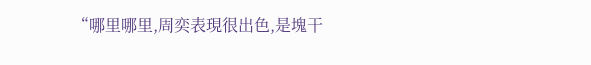“哪里哪里,周奕表現很出色,是塊干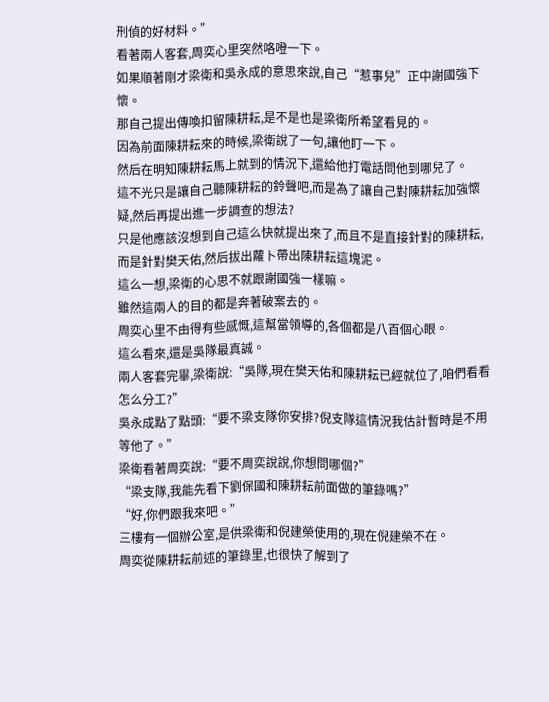刑偵的好材料。”
看著兩人客套,周奕心里突然咯噔一下。
如果順著剛才梁衛和吳永成的意思來說,自己“惹事兒”正中謝國強下懷。
那自己提出傳喚扣留陳耕耘,是不是也是梁衛所希望看見的。
因為前面陳耕耘來的時候,梁衛說了一句,讓他盯一下。
然后在明知陳耕耘馬上就到的情況下,還給他打電話問他到哪兒了。
這不光只是讓自己聽陳耕耘的鈴聲吧,而是為了讓自己對陳耕耘加強懷疑,然后再提出進一步調查的想法?
只是他應該沒想到自己這么快就提出來了,而且不是直接針對的陳耕耘,而是針對樊天佑,然后拔出蘿卜帶出陳耕耘這塊泥。
這么一想,梁衛的心思不就跟謝國強一樣嘛。
雖然這兩人的目的都是奔著破案去的。
周奕心里不由得有些感慨,這幫當領導的,各個都是八百個心眼。
這么看來,還是吳隊最真誠。
兩人客套完畢,梁衛說:“吳隊,現在樊天佑和陳耕耘已經就位了,咱們看看怎么分工?”
吳永成點了點頭:“要不梁支隊你安排?倪支隊這情況我估計暫時是不用等他了。”
梁衛看著周奕說:“要不周奕說說,你想問哪個?”
“梁支隊,我能先看下劉保國和陳耕耘前面做的筆錄嗎?”
“好,你們跟我來吧。”
三樓有一個辦公室,是供梁衛和倪建榮使用的,現在倪建榮不在。
周奕從陳耕耘前述的筆錄里,也很快了解到了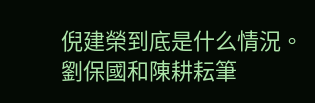倪建榮到底是什么情況。
劉保國和陳耕耘筆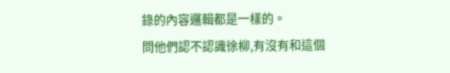錄的內容邏輯都是一樣的。
問他們認不認識徐柳,有沒有和這個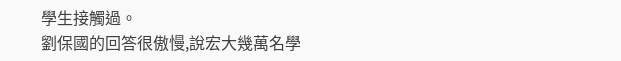學生接觸過。
劉保國的回答很傲慢,說宏大幾萬名學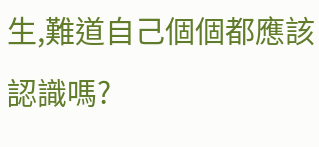生,難道自己個個都應該認識嗎?